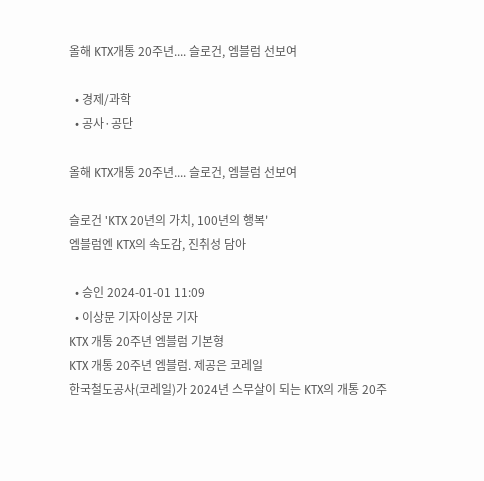올해 KTX개통 20주년.... 슬로건, 엠블럼 선보여

  • 경제/과학
  • 공사·공단

올해 KTX개통 20주년.... 슬로건, 엠블럼 선보여

슬로건 'KTX 20년의 가치, 100년의 행복'
엠블럼엔 KTX의 속도감, 진취성 담아

  • 승인 2024-01-01 11:09
  • 이상문 기자이상문 기자
KTX 개통 20주년 엠블럼 기본형
KTX 개통 20주년 엠블럼. 제공은 코레일
한국철도공사(코레일)가 2024년 스무살이 되는 KTX의 개통 20주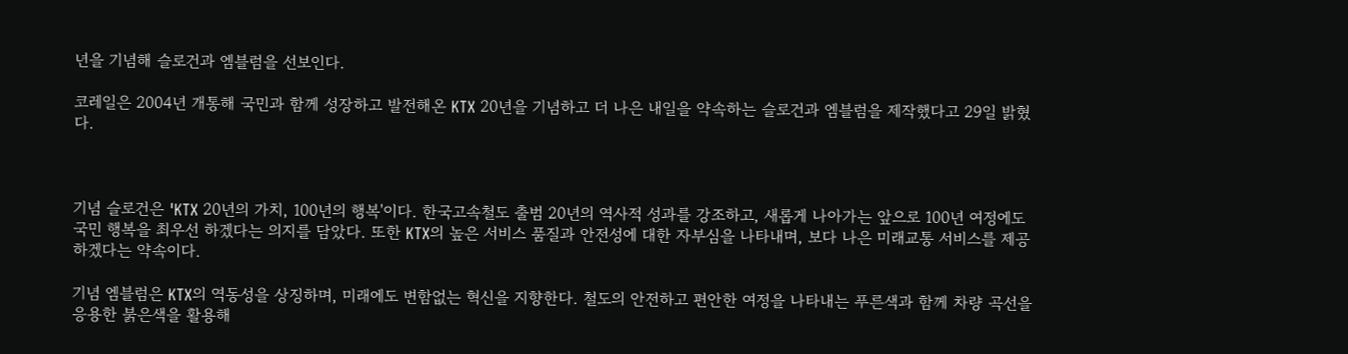년을 기념해 슬로건과 엠블럼을 선보인다.

코레일은 2004년 개통해 국민과 함께 성장하고 발전해온 KTX 20년을 기념하고 더 나은 내일을 약속하는 슬로건과 엠블럼을 제작했다고 29일 밝혔다.



기념 슬로건은 'KTX 20년의 가치, 100년의 행복'이다. 한국고속철도 출범 20년의 역사적 성과를 강조하고, 새롭게 나아가는 앞으로 100년 여정에도 국민 행복을 최우선 하겠다는 의지를 담았다. 또한 KTX의 높은 서비스 품질과 안전성에 대한 자부심을 나타내며, 보다 나은 미래교통 서비스를 제공하겠다는 약속이다.

기념 엠블럼은 KTX의 역동성을 상징하며, 미래에도 변함없는 혁신을 지향한다. 철도의 안전하고 편안한 여정을 나타내는 푸른색과 함께 차량 곡선을 응용한 붉은색을 활용해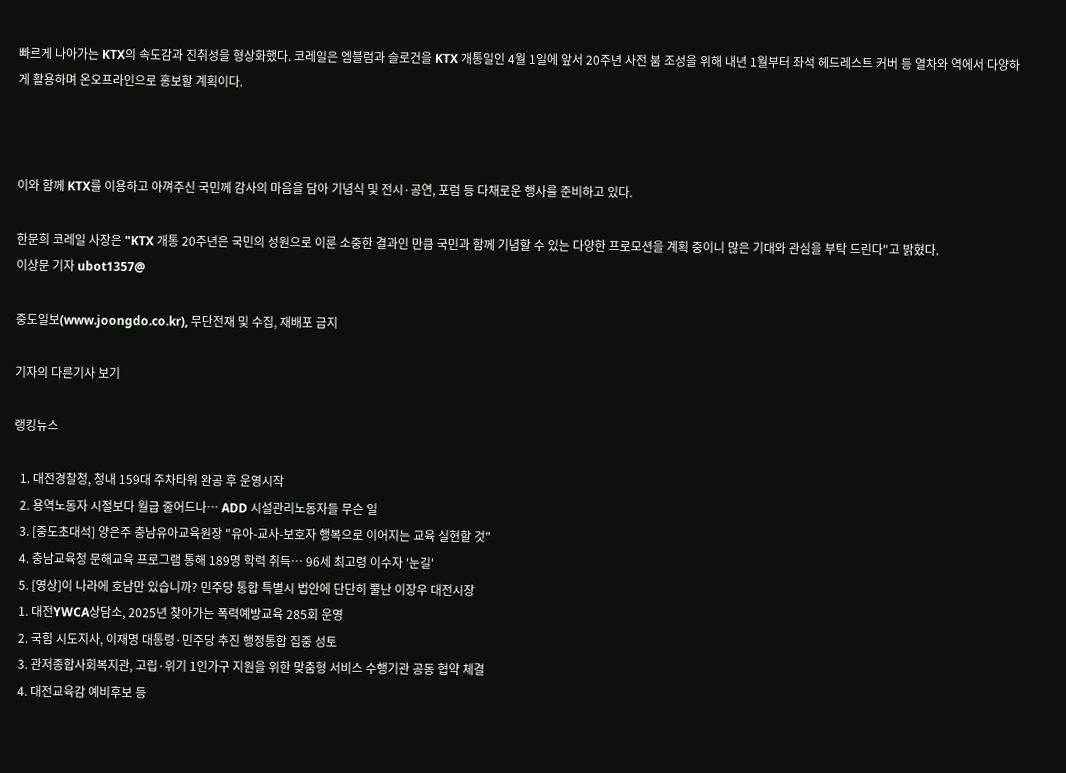빠르게 나아가는 KTX의 속도감과 진취성을 형상화했다. 코레일은 엠블럼과 슬로건을 KTX 개통일인 4월 1일에 앞서 20주년 사전 붐 조성을 위해 내년 1월부터 좌석 헤드레스트 커버 등 열차와 역에서 다양하게 활용하며 온오프라인으로 홍보할 계획이다.



이와 함께 KTX를 이용하고 아껴주신 국민께 감사의 마음을 담아 기념식 및 전시·공연, 포럼 등 다채로운 행사를 준비하고 있다.

한문희 코레일 사장은 "KTX 개통 20주년은 국민의 성원으로 이룬 소중한 결과인 만큼 국민과 함께 기념할 수 있는 다양한 프로모션을 계획 중이니 많은 기대와 관심을 부탁 드린다"고 밝혔다.
이상문 기자 ubot1357@

중도일보(www.joongdo.co.kr), 무단전재 및 수집, 재배포 금지

기자의 다른기사 보기

랭킹뉴스

  1. 대전경찰청, 청내 159대 주차타워 완공 후 운영시작
  2. 용역노동자 시절보다 월급 줄어드나… ADD 시설관리노동자들 무슨 일
  3. [중도초대석] 양은주 충남유아교육원장 "유아-교사-보호자 행복으로 이어지는 교육 실현할 것"
  4. 충남교육청 문해교육 프로그램 통해 189명 학력 취득… 96세 최고령 이수자 '눈길'
  5. [영상]이 나라에 호남만 있습니까? 민주당 통합 특별시 법안에 단단히 뿔난 이장우 대전시장
  1. 대전YWCA상담소, 2025년 찾아가는 폭력예방교육 285회 운영
  2. 국힘 시도지사, 이재명 대통령·민주당 추진 행정통합 집중 성토
  3. 관저종합사회복지관, 고립·위기 1인가구 지원을 위한 맞춤형 서비스 수행기관 공동 협약 체결
  4. 대전교육감 예비후보 등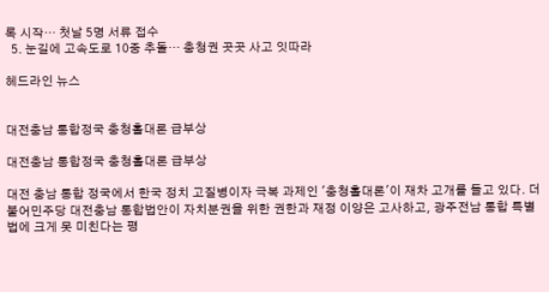록 시작… 첫날 5명 서류 접수
  5. 눈길에 고속도로 10중 추돌… 충청권 곳곳 사고 잇따라

헤드라인 뉴스


대전충남 통합정국 충청홀대론 급부상

대전충남 통합정국 충청홀대론 급부상

대전 충남 통합 정국에서 한국 정치 고질병이자 극복 과제인 '충청홀대론'이 재차 고개를 들고 있다. 더불어민주당 대전충남 통합법안이 자치분권을 위한 권한과 재정 이양은 고사하고, 광주전남 통합 특별법에 크게 못 미친다는 평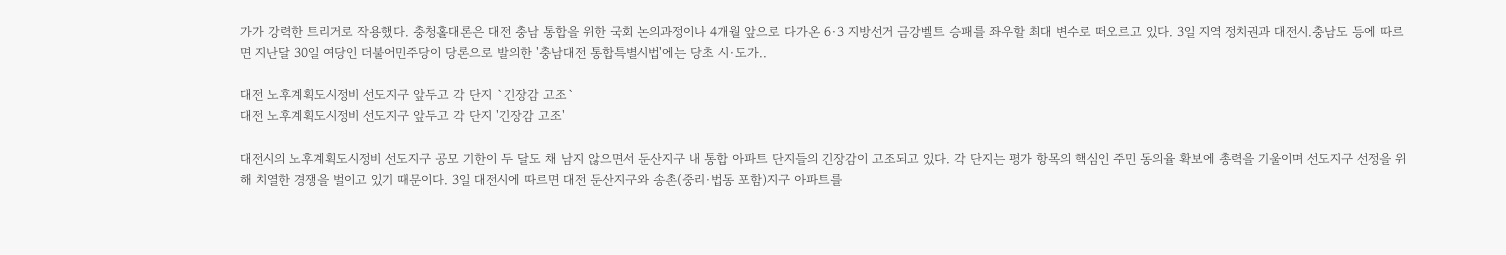가가 강력한 트리거로 작용했다. 충청홀대론은 대전 충남 통합을 위한 국회 논의과정이나 4개월 앞으로 다가온 6·3 지방선거 금강벨트 승패를 좌우할 최대 변수로 떠오르고 있다. 3일 지역 정치권과 대전시.충남도 등에 따르면 지난달 30일 여당인 더불어민주당이 당론으로 발의한 '충남대전 통합특별시법'에는 당초 시·도가..

대전 노후계획도시정비 선도지구 앞두고 각 단지 `긴장감 고조`
대전 노후계획도시정비 선도지구 앞두고 각 단지 '긴장감 고조'

대전시의 노후계획도시정비 선도지구 공모 기한이 두 달도 채 남지 않으면서 둔산지구 내 통합 아파트 단지들의 긴장감이 고조되고 있다. 각 단지는 평가 항목의 핵심인 주민 동의율 확보에 총력을 기울이며 선도지구 선정을 위해 치열한 경쟁을 벌이고 있기 때문이다. 3일 대전시에 따르면 대전 둔산지구와 송촌(중리·법동 포함)지구 아파트를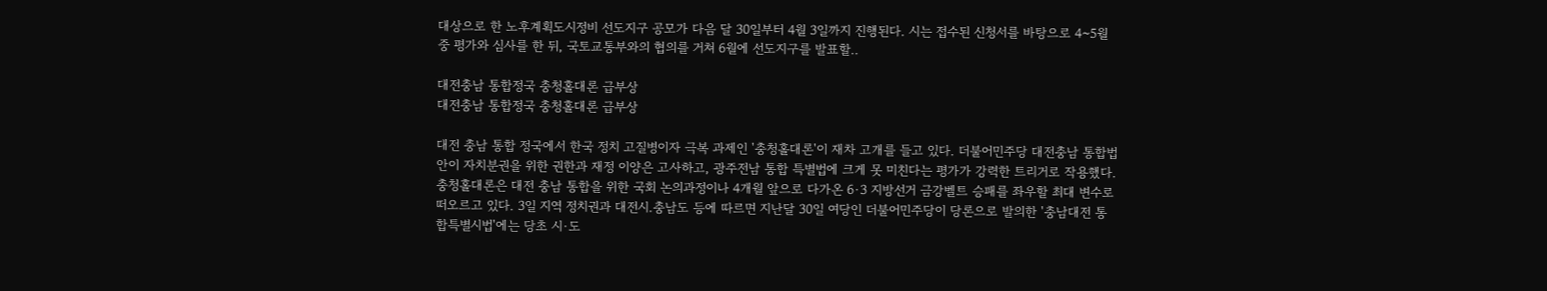대상으로 한 노후계획도시정비 선도지구 공모가 다음 달 30일부터 4월 3일까지 진행된다. 시는 접수된 신청서를 바탕으로 4~5월 중 평가와 심사를 한 뒤, 국토교통부와의 협의를 거쳐 6월에 선도지구를 발표할..

대전충남 통합정국 충청홀대론 급부상
대전충남 통합정국 충청홀대론 급부상

대전 충남 통합 정국에서 한국 정치 고질병이자 극복 과제인 '충청홀대론'이 재차 고개를 들고 있다. 더불어민주당 대전충남 통합법안이 자치분권을 위한 권한과 재정 이양은 고사하고, 광주전남 통합 특별법에 크게 못 미친다는 평가가 강력한 트리거로 작용했다. 충청홀대론은 대전 충남 통합을 위한 국회 논의과정이나 4개월 앞으로 다가온 6·3 지방선거 금강벨트 승패를 좌우할 최대 변수로 떠오르고 있다. 3일 지역 정치권과 대전시.충남도 등에 따르면 지난달 30일 여당인 더불어민주당이 당론으로 발의한 '충남대전 통합특별시법'에는 당초 시·도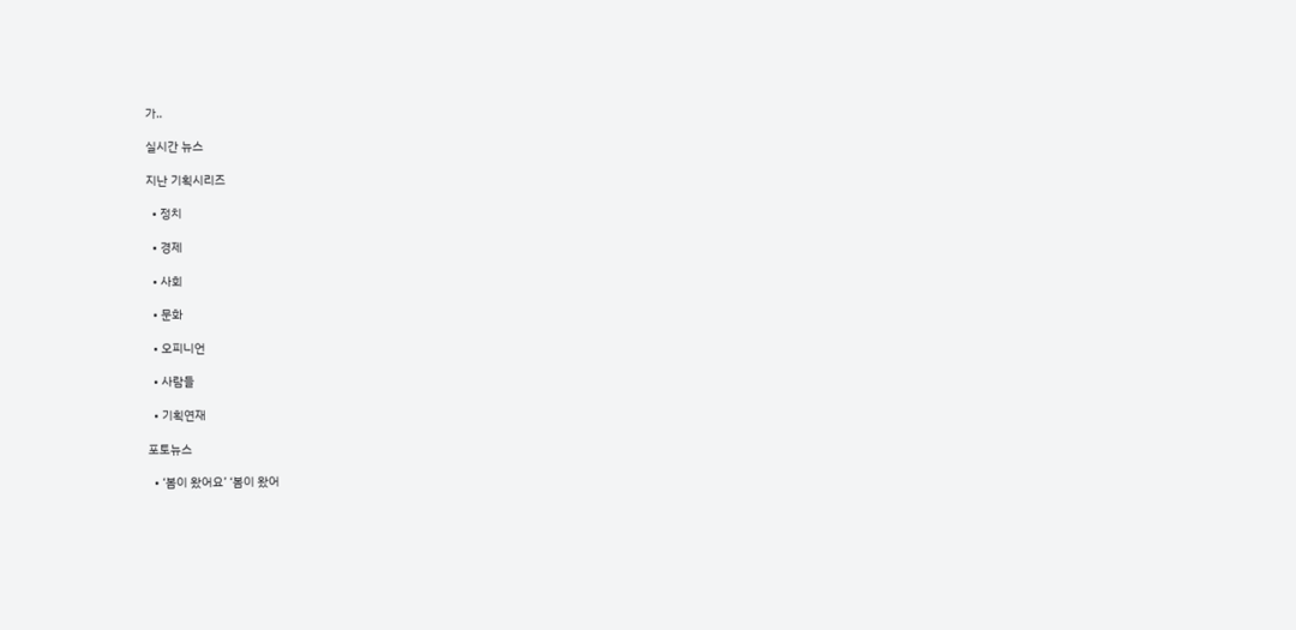가..

실시간 뉴스

지난 기획시리즈

  • 정치

  • 경제

  • 사회

  • 문화

  • 오피니언

  • 사람들

  • 기획연재

포토뉴스

  • ‘봄이 왔어요’ ‘봄이 왔어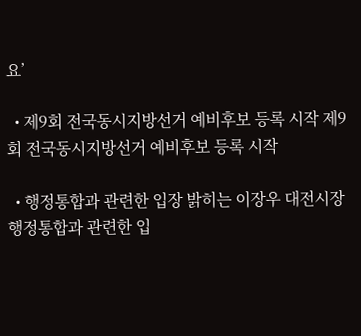요’

  • 제9회 전국동시지방선거 예비후보 등록 시작 제9회 전국동시지방선거 예비후보 등록 시작

  • 행정통합과 관련한 입장 밝히는 이장우 대전시장 행정통합과 관련한 입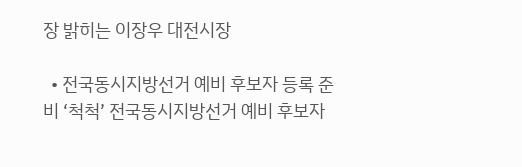장 밝히는 이장우 대전시장

  • 전국동시지방선거 예비 후보자 등록 준비 ‘척척’ 전국동시지방선거 예비 후보자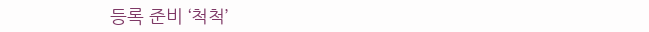등록 준비 ‘척척’